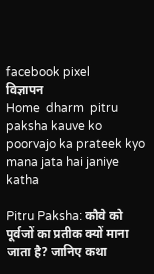facebook pixel
विज्ञापन
Home  dharm  pitru paksha kauve ko poorvajo ka prateek kyo mana jata hai janiye katha

Pitru Paksha: कौवे को पूर्वजों का प्रतीक क्यों माना जाता है? जानिए कथा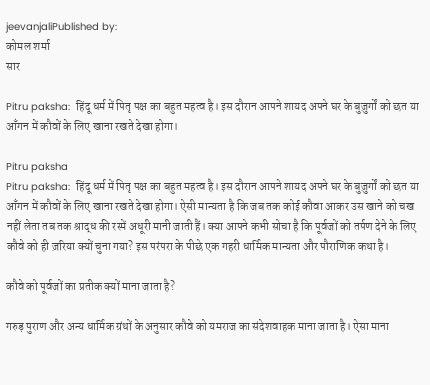jeevanjaliPublished by:
कोमल शर्मा
सार

Pitru paksha:  हिंदू धर्म में पितृ पक्ष का बहुत महत्व है। इस दौरान आपने शायद अपने घर के बुज़ुर्गों को छत या आँगन में कौवों के लिए खाना रखते देखा होगा।

Pitru paksha
Pitru paksha:  हिंदू धर्म में पितृ पक्ष का बहुत महत्व है। इस दौरान आपने शायद अपने घर के बुज़ुर्गों को छत या आँगन में कौवों के लिए खाना रखते देखा होगा। ऐसी मान्यता है कि जब तक कोई कौवा आकर उस खाने को चख नहीं लेता तब तक श्राद्ध की रस्में अधूरी मानी जाती हैं। क्या आपने कभी सोचा है कि पूर्वजों को तर्पण देने के लिए कौवे को ही ज़रिया क्यों चुना गया? इस परंपरा के पीछे एक गहरी धार्मिक मान्यता और पौराणिक कथा है।

कौवे को पूर्वजों का प्रतीक क्यों माना जाता है?

गरुड़ पुराण और अन्य धार्मिक ग्रंथों के अनुसार कौवे को यमराज का संदेशवाहक माना जाता है। ऐसा माना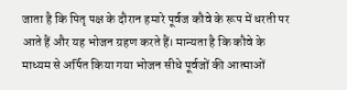जाता है कि पितृ पक्ष के दौरान हमारे पूर्वज कौवे के रूप में धरती पर आते हैं और यह भोजन ग्रहण करते हैं। मान्यता है कि कौवे के माध्यम से अर्पित किया गया भोजन सीधे पूर्वजों की आत्माओं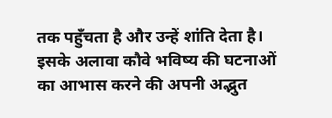तक पहुँचता है और उन्हें शांति देता है। इसके अलावा कौवे भविष्य की घटनाओं का आभास करने की अपनी अद्भुत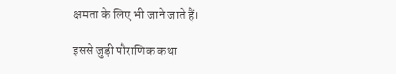क्षमता के लिए भी जाने जाते हैं।

इससे जुड़ी पौराणिक कथा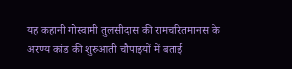यह कहानी गोस्वामी तुलसीदास की रामचरितमानस के अरण्य कांड की शुरुआती चौपाइयों में बताई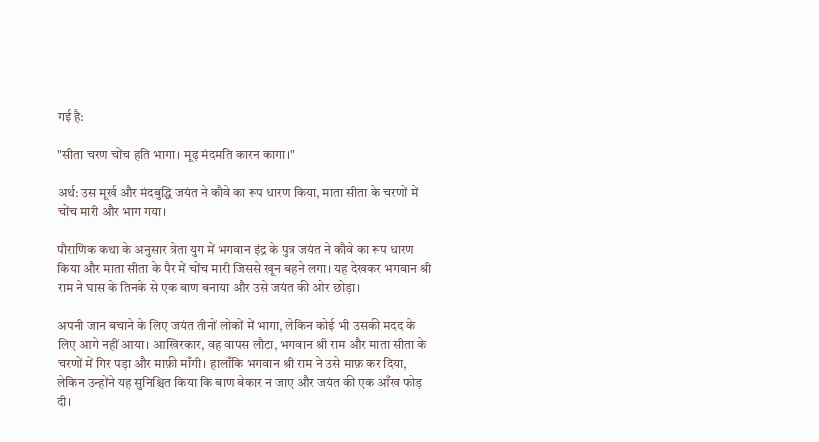गई है:

"सीता चरण चोंच हति भागा। मूढ़ मंदमति कारन कागा।"

अर्थ: उस मूर्ख और मंदबुद्धि जयंत ने कौवे का रूप धारण किया, माता सीता के चरणों में चोंच मारी और भाग गया।

पौराणिक कथा के अनुसार त्रेता युग में भगवान इंद्र के पुत्र जयंत ने कौवे का रूप धारण किया और माता सीता के पैर में चोंच मारी जिससे खून बहने लगा। यह देखकर भगवान श्री राम ने घास के तिनके से एक बाण बनाया और उसे जयंत की ओर छोड़ा।

अपनी जान बचाने के लिए जयंत तीनों लोकों में भागा, लेकिन कोई भी उसकी मदद के लिए आगे नहीं आया। आखिरकार, वह वापस लौटा, भगवान श्री राम और माता सीता के चरणों में गिर पड़ा और माफ़ी माँगी। हालाँकि भगवान श्री राम ने उसे माफ़ कर दिया, लेकिन उन्होंने यह सुनिश्चित किया कि बाण बेकार न जाए और जयंत की एक आँख फोड़ दी।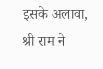इसके अलावा, श्री राम ने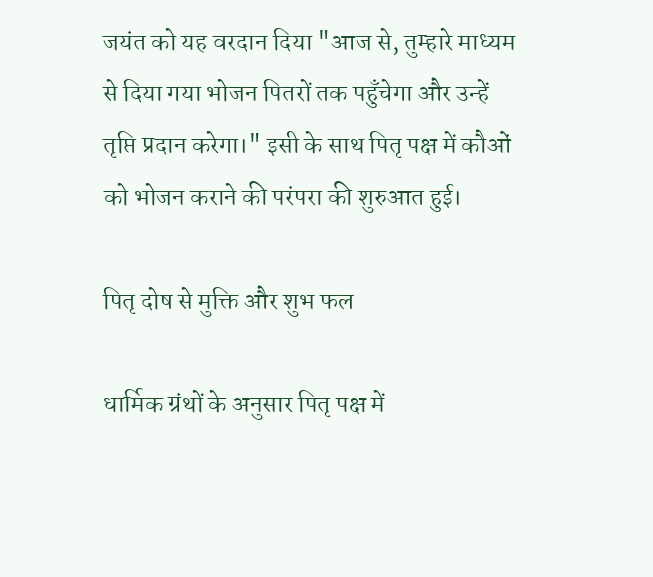जयंत को यह वरदान दिया "आज से, तुम्हारे माध्यम से दिया गया भोजन पितरों तक पहुँचेगा और उन्हें तृप्ति प्रदान करेगा।" इसी के साथ पितृ पक्ष में कौओं को भोजन कराने की परंपरा की शुरुआत हुई।

पितृ दोष से मुक्ति और शुभ फल

धार्मिक ग्रंथों के अनुसार पितृ पक्ष में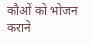कौओं को भोजन कराने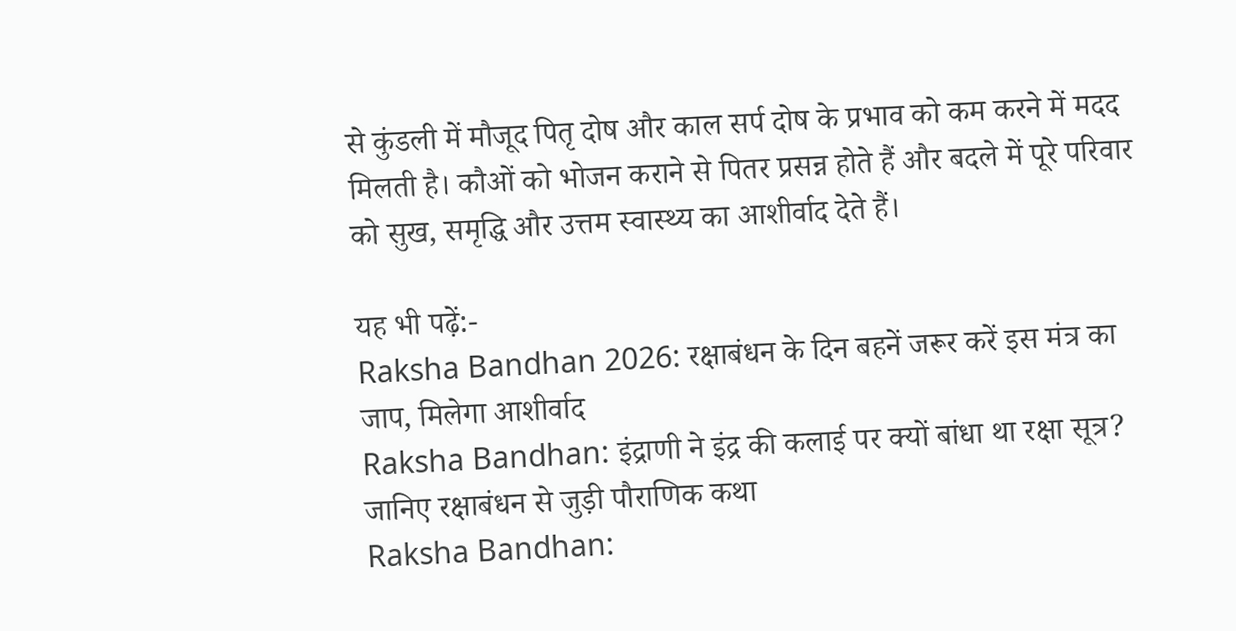से कुंडली में मौजूद पितृ दोष और काल सर्प दोष के प्रभाव को कम करने में मदद मिलती है। कौओं को भोजन कराने से पितर प्रसन्न होते हैं और बदले में पूरे परिवार को सुख, समृद्धि और उत्तम स्वास्थ्य का आशीर्वाद देते हैं।

यह भी पढ़ें:-
Raksha Bandhan 2026: रक्षाबंधन के दिन बहनें जरूर करें इस मंत्र का जाप, मिलेगा आशीर्वाद
Raksha Bandhan: इंद्राणी ने इंद्र की कलाई पर क्यों बांधा था रक्षा सूत्र? जानिए रक्षाबंधन से जुड़ी पौराणिक कथा
Raksha Bandhan: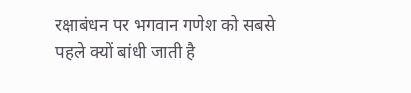रक्षाबंधन पर भगवान गणेश को सबसे पहले क्यों बांधी जाती है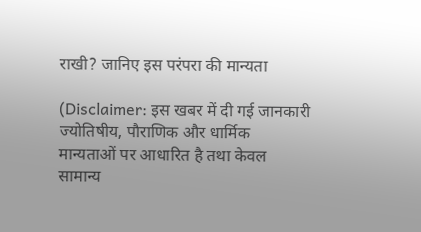राखी? जानिए इस परंपरा की मान्यता

(Disclaimer: इस खबर में दी गई जानकारी ज्योतिषीय, पौराणिक और धार्मिक मान्यताओं पर आधारित है तथा केवल सामान्य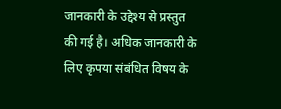जानकारी के उद्देश्य से प्रस्तुत की गई है। अधिक जानकारी के लिए कृपया संबंधित विषय के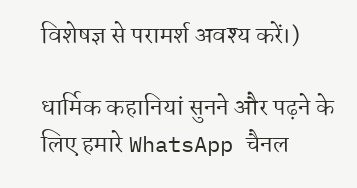विशेषज्ञ से परामर्श अवश्य करें।)

धार्मिक कहानियां सुनने और पढ़ने के लिए हमारे WhatsApp चैनल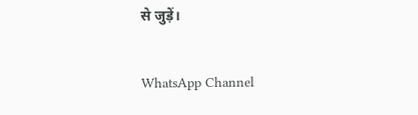से जुड़ें।

WhatsApp Channel